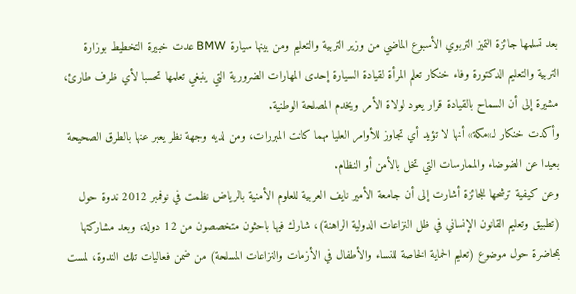بعد تسلمها جائزة التميز التربوي الأسبوع الماضي من وزير التربية والتعليم ومن بينها سيارة BMW عدت خبيرة التخطيط بوزارة التربية والتعليم الدكتورة وفاء خنكار تعلم المرأة لقيادة السيارة إحدى المهارات الضرورية التي ينبغي تعلمها تحسبا لأي ظرف طارئ، مشيرة إلى أن السماح بالقيادة قرار يعود لولاة الأمر ويخدم المصلحة الوطنية.
وأكدت خنكار لـ»مكة» أنها لا تؤيد أي تجاوز للأوامر العليا مهما كانت المبررات، ومن لديه وجهة نظر يعبر عنها بالطرق الصحيحة بعيدا عن الضوضاء والممارسات التي تخل بالأمن أو النظام.
وعن كيفية ترشحها للجائزة أشارت إلى أن جامعة الأمير نايف العربية للعلوم الأمنية بالرياض نظمت في نوفمبر 2012 ندوة حول (تطبيق وتعليم القانون الإنساني في ظل النزاعات الدولية الراهنة)، شارك فيها باحثون متخصصون من 12 دولة، وبعد مشاركتها بمحاضرة حول موضوع (تعليم الحماية الخاصة للنساء والأطفال في الأزمات والنزاعات المسلحة) من ضمن فعاليات تلك الندوة، لمست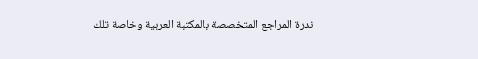ندرة المراجع المتخصصة بالمكتبة العربية وخاصة تلك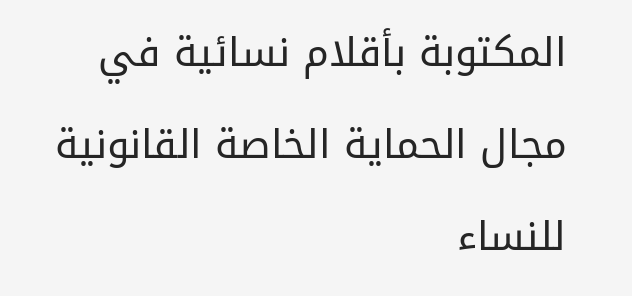المكتوبة بأقلام نسائية في مجال الحماية الخاصة القانونية للنساء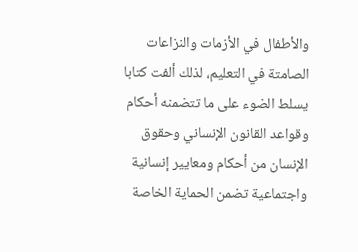والأطفال في الأزمات والنزاعات الصامتة في التعليم، لذلك ألفت كتابا يسلط الضوء على ما تتضمنه أحكام وقواعد القانون الإنساني وحقوق الإنسان من أحكام ومعايير إنسانية واجتماعية تضمن الحماية الخاصة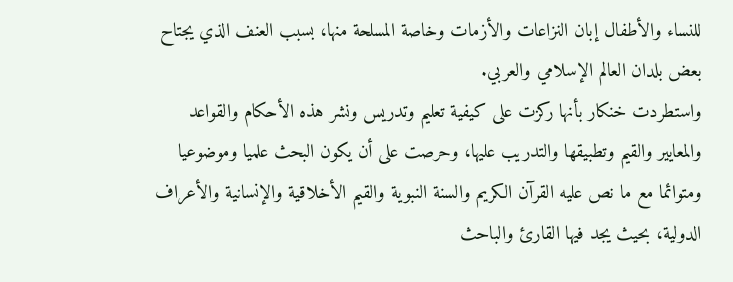للنساء والأطفال إبان النزاعات والأزمات وخاصة المسلحة منها، بسبب العنف الذي يجتاح بعض بلدان العالم الإسلامي والعربي.
واستطردت خنكار بأنها ركزت على كيفية تعليم وتدريس ونشر هذه الأحكام والقواعد والمعايير والقيم وتطبيقها والتدريب عليها، وحرصت على أن يكون البحث علميا وموضوعيا ومتوائما مع ما نص عليه القرآن الكريم والسنة النبوية والقيم الأخلاقية والإنسانية والأعراف الدولية، بحيث يجد فيها القارئ والباحث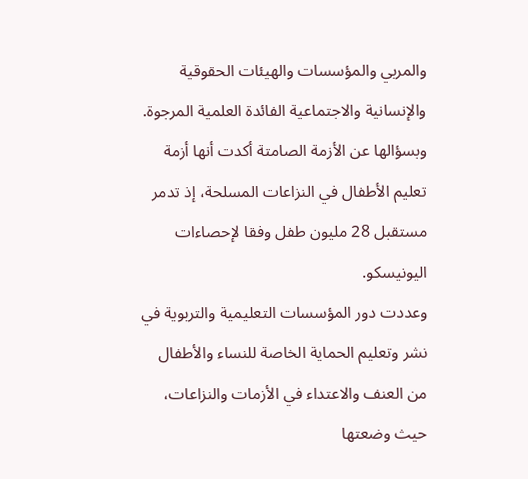والمربي والمؤسسات والهيئات الحقوقية والإنسانية والاجتماعية الفائدة العلمية المرجوة.
وبسؤالها عن الأزمة الصامتة أكدت أنها أزمة تعليم الأطفال في النزاعات المسلحة، إذ تدمر مستقبل 28 مليون طفل وفقا لإحصاءات اليونيسكو.
وعددت دور المؤسسات التعليمية والتربوية في نشر وتعليم الحماية الخاصة للنساء والأطفال من العنف والاعتداء في الأزمات والنزاعات، حيث وضعتها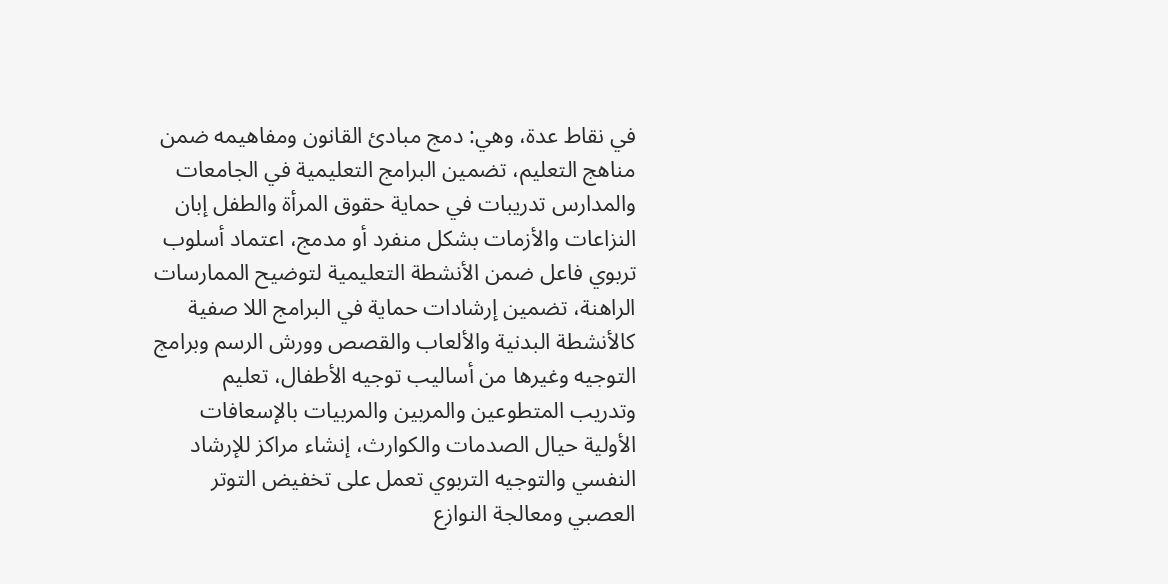في نقاط عدة، وهي: دمج مبادئ القانون ومفاهيمه ضمن مناهج التعليم، تضمين البرامج التعليمية في الجامعات والمدارس تدريبات في حماية حقوق المرأة والطفل إبان النزاعات والأزمات بشكل منفرد أو مدمج، اعتماد أسلوب تربوي فاعل ضمن الأنشطة التعليمية لتوضيح الممارسات الراهنة، تضمين إرشادات حماية في البرامج اللا صفية كالأنشطة البدنية والألعاب والقصص وورش الرسم وبرامج التوجيه وغيرها من أساليب توجيه الأطفال، تعليم وتدريب المتطوعين والمربين والمربيات بالإسعافات الأولية حيال الصدمات والكوارث، إنشاء مراكز للإرشاد النفسي والتوجيه التربوي تعمل على تخفيض التوتر العصبي ومعالجة النوازع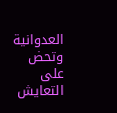العدوانية وتحض على التعايش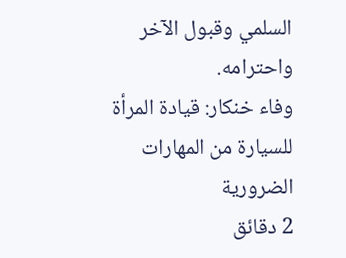السلمي وقبول الآخر واحترامه.
وفاء خنكار: قيادة المرأة للسيارة من المهارات الضرورية
2 دقائق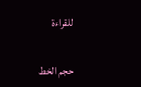للقراءة

حجم الخط